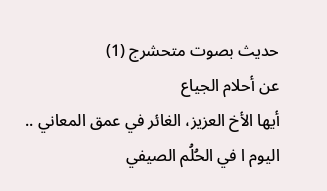حديث بصوت متحشرج (1)
عن أحلام الجياع
أيها الأخ العزيز، الغائر في عمق المعاني ..
اليوم ا في الحُلُم الصيفي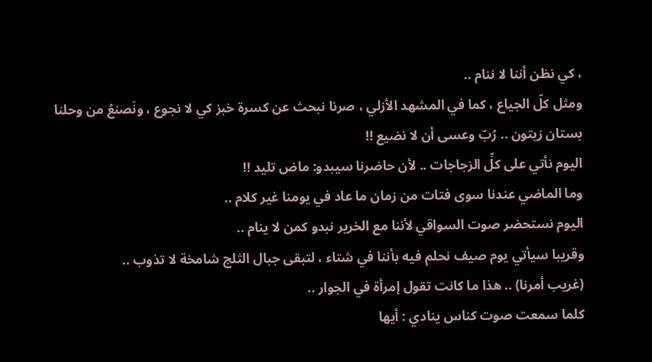، كي نظن أننا لا ننام ..
ومثل كلّ الجياع ، كما في المشهد الأزلي ، صرنا نبحث عن كسرة خبز كي لا نجوع ، ونَصنعُ من وحلنا بستان زيتون .. رُبّ وعسى أن لا نضيع !!
اليوم نأتي على كلِّ الزجاجات .. لأن حاضرنا سيبدو: ماض تليد !!
وما الماضي عندنا سوى فتات من زمان ما عاد في يومنا غير كلام ..
اليوم نستحضر صوت السواقي لأننا مع الخرير نبدو كمن لا ينام ..
وقريبا سيأتي يوم صيف نحلم فيه بأننا في شتاء ، لتبقى جبال الثلج شامخة لا تذوب ..
(غريب أمرنا) .. هذا ما كانت تقول إمرأة في الجوار ..
كلما سمعت صوت كناس ينادي : أيها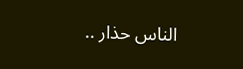الناس حذار ..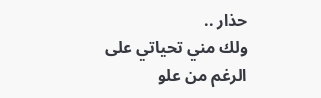حذار ..
ولك مني تحياتي على الرغم من علو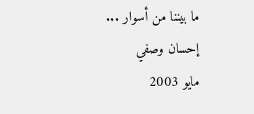ما بيننا من أسوار ...
إحسان وصفي
مايو 2003